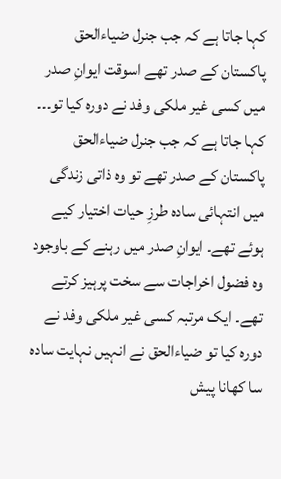کہا جاتا ہے کہ جب جنرل ضیاءالحق پاکستان کے صدر تھے اسوقت ایوانِ صدر میں کسی غیر ملکی وفد نے دورہ کیا تو۔۔۔
کہا جاتا ہے کہ جب جنرل ضیاءالحق پاکستان کے صدر تھے تو وہ ذاتی زندگی میں انتہائی سادہ طرزِ حیات اختیار کیے ہوئے تھے۔ ایوانِ صدر میں رہنے کے باوجود وہ فضول اخراجات سے سخت پرہیز کرتے تھے۔ ایک مرتبہ کسی غیر ملکی وفد نے دورہ کیا تو ضیاءالحق نے انہیں نہایت سادہ سا کھانا پیش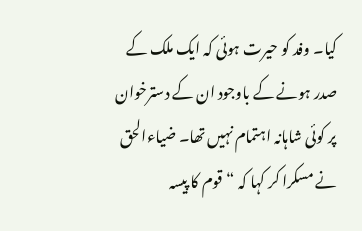کیا۔ وفد کو حیرت ہوئی کہ ایک ملک کے صدر ہونے کے باوجود ان کے دسترخوان پر کوئی شاہانہ اہتمام نہیں تھا۔ ضیاءالحق نے مسکرا کر کہا کہ “قوم کا پیسہ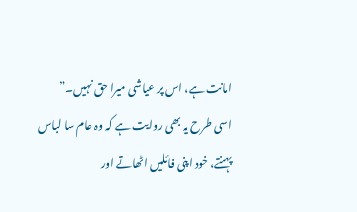امانت ہے، اس پر عیاشی میرا حق نہیں۔”
اسی طرح یہ بھی روایت ہے کہ وہ عام سا لباس پہنتے، خود اپنی فائلیں اٹھاتے اور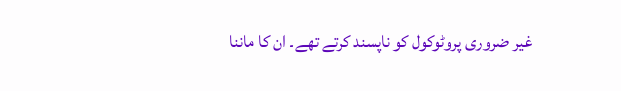غیر ضروری پروٹوکول کو ناپسند کرتے تھے۔ ان کا ماننا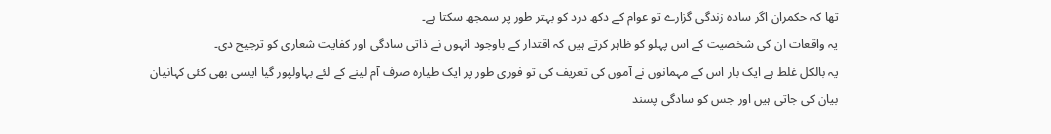تھا کہ حکمران اگر سادہ زندگی گزارے تو عوام کے دکھ درد کو بہتر طور پر سمجھ سکتا ہے۔
یہ واقعات ان کی شخصیت کے اس پہلو کو ظاہر کرتے ہیں کہ اقتدار کے باوجود انہوں نے ذاتی سادگی اور کفایت شعاری کو ترجیح دی۔
یہ بالکل غلط ہے ایک بار اس کے مہمانوں نے آموں کی تعریف کی تو فوری طور پر ایک طیارہ صرف آم لینے کے لئے بہاولپور گیا ایسی بھی کئی کہانیان بیان کی جاتی ہیں اور جس کو سادگی پسند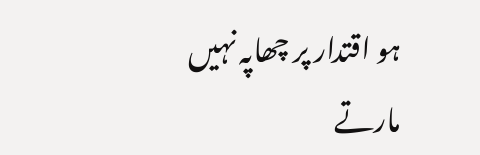ہو اقتدار پر چھاپہ نہیں مارتے